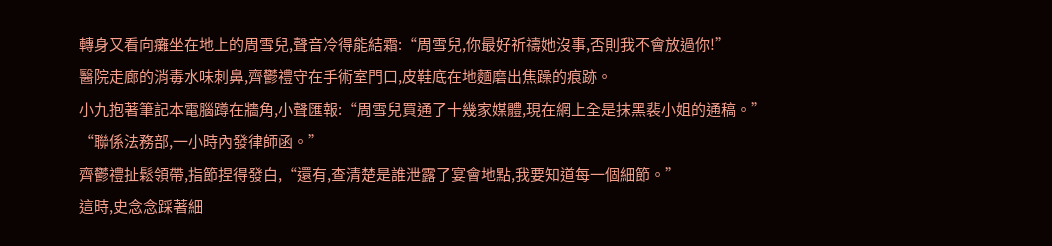轉身又看向癱坐在地上的周雪兒,聲音冷得能結霜:“周雪兒,你最好祈禱她沒事,否則我不會放過你!”
醫院走廊的消毒水味刺鼻,齊鬱禮守在手術室門口,皮鞋底在地麵磨出焦躁的痕跡。
小九抱著筆記本電腦蹲在牆角,小聲匯報:“周雪兒買通了十幾家媒體,現在網上全是抹黑裴小姐的通稿。”
“聯係法務部,一小時內發律師函。”
齊鬱禮扯鬆領帶,指節捏得發白,“還有,查清楚是誰泄露了宴會地點,我要知道每一個細節。”
這時,史念念踩著細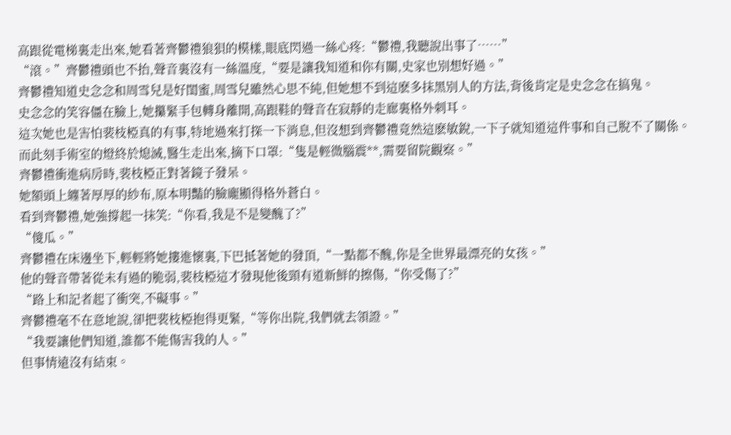高跟從電梯裏走出來,她看著齊鬱禮狼狽的模樣,眼底閃過一絲心疼:“鬱禮,我聽說出事了……”
“滾。”齊鬱禮頭也不抬,聲音裏沒有一絲溫度,“要是讓我知道和你有關,史家也別想好過。”
齊鬱禮知道史念念和周雪兒是好閨蜜,周雪兒雖然心思不純,但她想不到這麽多抹黑別人的方法,背後肯定是史念念在搞鬼。
史念念的笑容僵在臉上,她攥緊手包轉身離開,高跟鞋的聲音在寂靜的走廊裏格外刺耳。
這次她也是害怕裴枝椏真的有事,特地過來打探一下消息,但沒想到齊鬱禮竟然這麽敏銳,一下子就知道這件事和自己脫不了關係。
而此刻手術室的燈終於熄滅,醫生走出來,摘下口罩:“隻是輕微腦震**,需要留院觀察。”
齊鬱禮衝進病房時,裴枝椏正對著鏡子發呆。
她額頭上纏著厚厚的紗布,原本明豔的臉龐顯得格外蒼白。
看到齊鬱禮,她強撐起一抹笑:“你看,我是不是變醜了?”
“傻瓜。”
齊鬱禮在床邊坐下,輕輕將她摟進懷裏,下巴抵著她的發頂,“一點都不醜,你是全世界最漂亮的女孩。”
他的聲音帶著從未有過的脆弱,裴枝椏這才發現他後頸有道新鮮的擦傷,“你受傷了?”
“路上和記者起了衝突,不礙事。”
齊鬱禮毫不在意地說,卻把裴枝椏抱得更緊,“等你出院,我們就去領證。”
“我要讓他們知道,誰都不能傷害我的人。”
但事情遠沒有結束。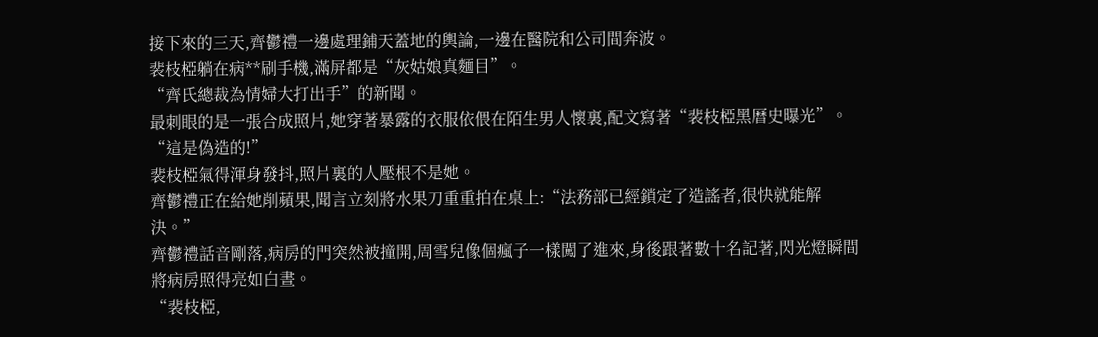接下來的三天,齊鬱禮一邊處理鋪天蓋地的輿論,一邊在醫院和公司間奔波。
裴枝椏躺在病**刷手機,滿屏都是“灰姑娘真麵目”。
“齊氏總裁為情婦大打出手”的新聞。
最刺眼的是一張合成照片,她穿著暴露的衣服依偎在陌生男人懷裏,配文寫著“裴枝椏黑曆史曝光”。
“這是偽造的!”
裴枝椏氣得渾身發抖,照片裏的人壓根不是她。
齊鬱禮正在給她削蘋果,聞言立刻將水果刀重重拍在桌上:“法務部已經鎖定了造謠者,很快就能解決。”
齊鬱禮話音剛落,病房的門突然被撞開,周雪兒像個瘋子一樣闖了進來,身後跟著數十名記著,閃光燈瞬間將病房照得亮如白晝。
“裴枝椏,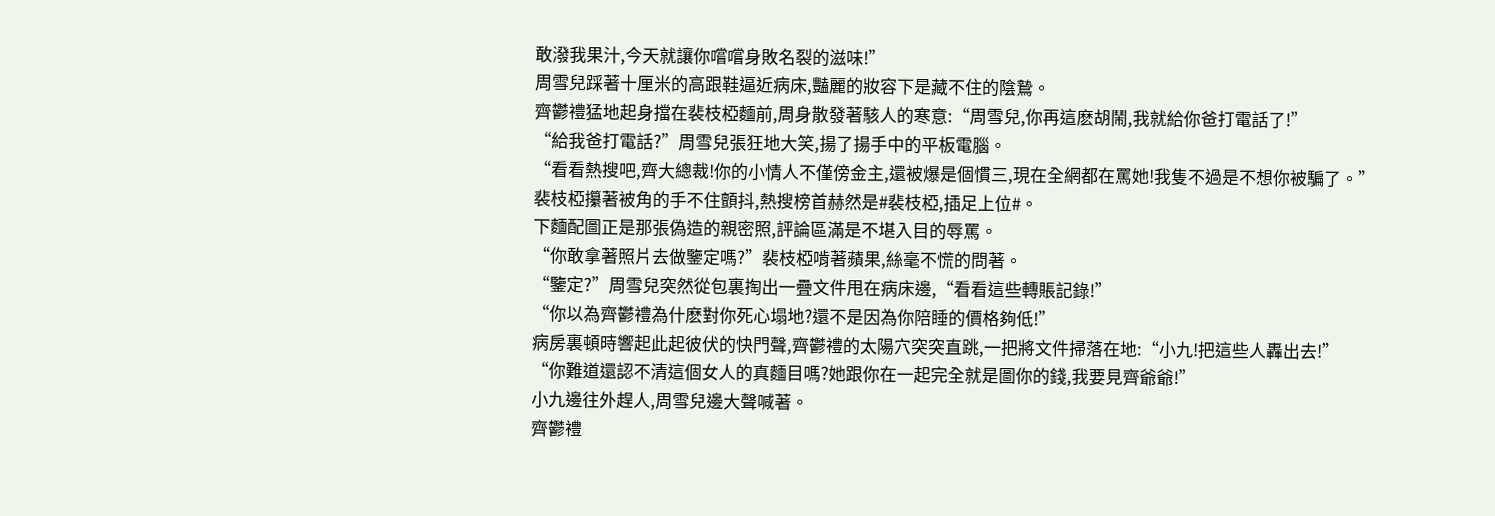敢潑我果汁,今天就讓你嚐嚐身敗名裂的滋味!”
周雪兒踩著十厘米的高跟鞋逼近病床,豔麗的妝容下是藏不住的陰鷙。
齊鬱禮猛地起身擋在裴枝椏麵前,周身散發著駭人的寒意:“周雪兒,你再這麽胡鬧,我就給你爸打電話了!”
“給我爸打電話?”周雪兒張狂地大笑,揚了揚手中的平板電腦。
“看看熱搜吧,齊大總裁!你的小情人不僅傍金主,還被爆是個慣三,現在全網都在罵她!我隻不過是不想你被騙了。”
裴枝椏攥著被角的手不住顫抖,熱搜榜首赫然是#裴枝椏,插足上位#。
下麵配圖正是那張偽造的親密照,評論區滿是不堪入目的辱罵。
“你敢拿著照片去做鑒定嗎?”裴枝椏啃著蘋果,絲毫不慌的問著。
“鑒定?”周雪兒突然從包裏掏出一疊文件甩在病床邊,“看看這些轉賬記錄!”
“你以為齊鬱禮為什麽對你死心塌地?還不是因為你陪睡的價格夠低!”
病房裏頓時響起此起彼伏的快門聲,齊鬱禮的太陽穴突突直跳,一把將文件掃落在地:“小九!把這些人轟出去!”
“你難道還認不清這個女人的真麵目嗎?她跟你在一起完全就是圖你的錢,我要見齊爺爺!”
小九邊往外趕人,周雪兒邊大聲喊著。
齊鬱禮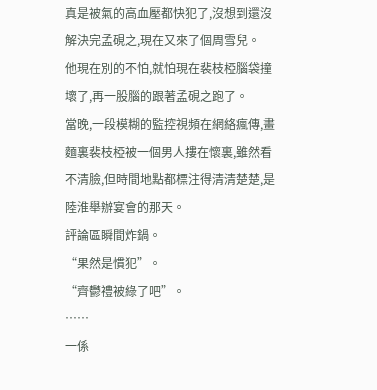真是被氣的高血壓都快犯了,沒想到還沒解決完孟硯之,現在又來了個周雪兒。
他現在別的不怕,就怕現在裴枝椏腦袋撞壞了,再一股腦的跟著孟硯之跑了。
當晚,一段模糊的監控視頻在網絡瘋傳,畫麵裏裴枝椏被一個男人摟在懷裏,雖然看不清臉,但時間地點都標注得清清楚楚,是陸淮舉辦宴會的那天。
評論區瞬間炸鍋。
“果然是慣犯”。
“齊鬱禮被綠了吧”。
……
一係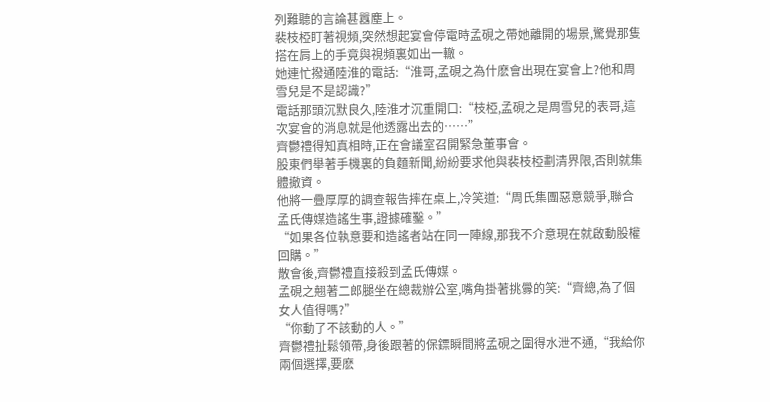列難聽的言論甚囂塵上。
裴枝椏盯著視頻,突然想起宴會停電時孟硯之帶她離開的場景,驚覺那隻搭在肩上的手竟與視頻裏如出一轍。
她連忙撥通陸淮的電話:“淮哥,孟硯之為什麽會出現在宴會上?他和周雪兒是不是認識?”
電話那頭沉默良久,陸淮才沉重開口:“枝椏,孟硯之是周雪兒的表哥,這次宴會的消息就是他透露出去的……”
齊鬱禮得知真相時,正在會議室召開緊急董事會。
股東們舉著手機裏的負麵新聞,紛紛要求他與裴枝椏劃清界限,否則就集體撤資。
他將一疊厚厚的調查報告摔在桌上,冷笑道:“周氏集團惡意競爭,聯合孟氏傳媒造謠生事,證據確鑿。”
“如果各位執意要和造謠者站在同一陣線,那我不介意現在就啟動股權回購。”
散會後,齊鬱禮直接殺到孟氏傳媒。
孟硯之翹著二郎腿坐在總裁辦公室,嘴角掛著挑釁的笑:“齊總,為了個女人值得嗎?”
“你動了不該動的人。”
齊鬱禮扯鬆領帶,身後跟著的保鏢瞬間將孟硯之圍得水泄不通,“我給你兩個選擇,要麽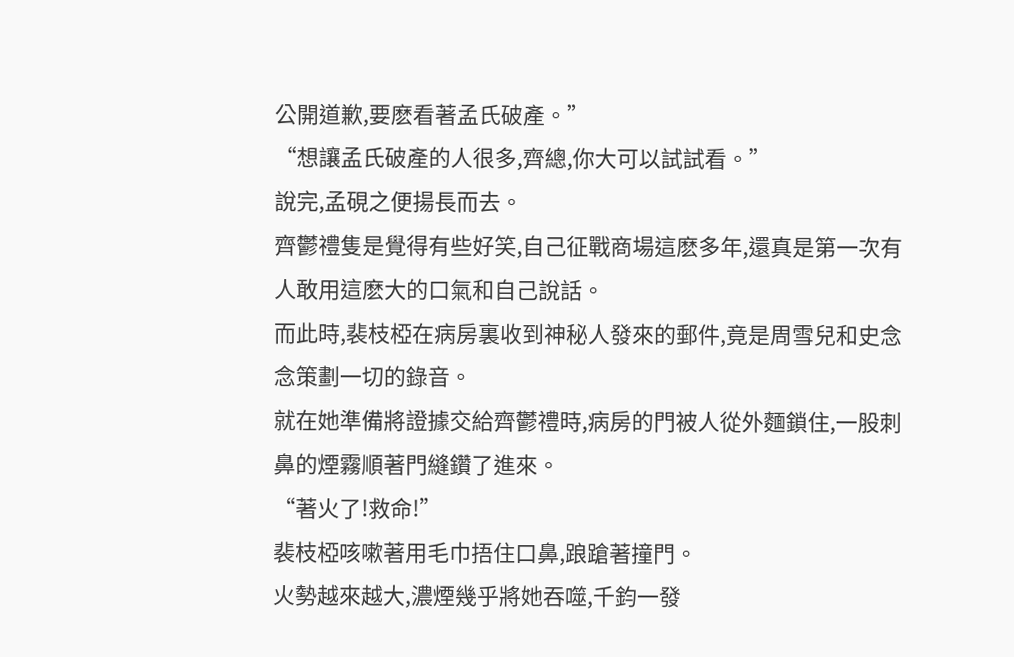公開道歉,要麽看著孟氏破產。”
“想讓孟氏破產的人很多,齊總,你大可以試試看。”
說完,孟硯之便揚長而去。
齊鬱禮隻是覺得有些好笑,自己征戰商場這麽多年,還真是第一次有人敢用這麽大的口氣和自己說話。
而此時,裴枝椏在病房裏收到神秘人發來的郵件,竟是周雪兒和史念念策劃一切的錄音。
就在她準備將證據交給齊鬱禮時,病房的門被人從外麵鎖住,一股刺鼻的煙霧順著門縫鑽了進來。
“著火了!救命!”
裴枝椏咳嗽著用毛巾捂住口鼻,踉蹌著撞門。
火勢越來越大,濃煙幾乎將她吞噬,千鈞一發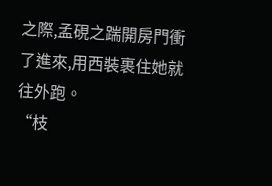之際,孟硯之踹開房門衝了進來,用西裝裹住她就往外跑。
“枝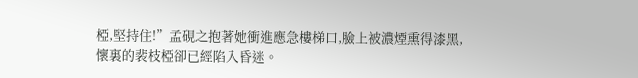椏,堅持住!”孟硯之抱著她衝進應急樓梯口,臉上被濃煙熏得漆黑,懷裏的裴枝椏卻已經陷入昏迷。